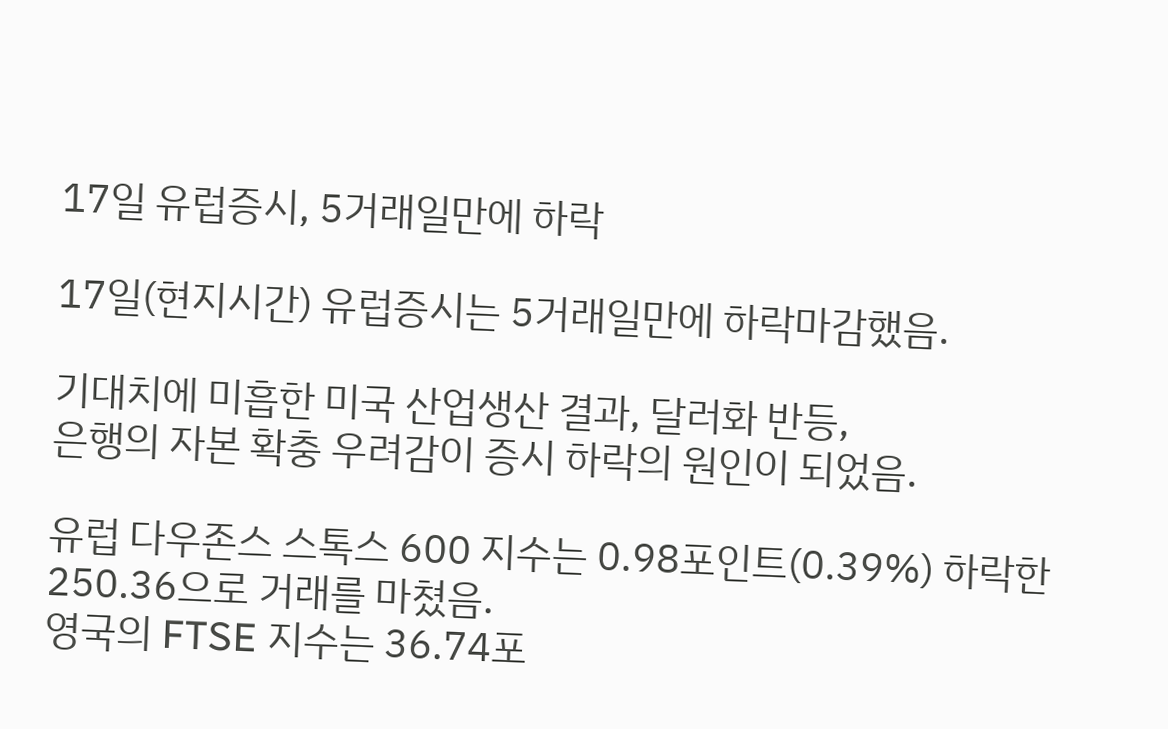17일 유럽증시, 5거래일만에 하락

17일(현지시간) 유럽증시는 5거래일만에 하락마감했음.

기대치에 미흡한 미국 산업생산 결과, 달러화 반등,
은행의 자본 확충 우려감이 증시 하락의 원인이 되었음.

유럽 다우존스 스톡스 600 지수는 0.98포인트(0.39%) 하락한 250.36으로 거래를 마쳤음.
영국의 FTSE 지수는 36.74포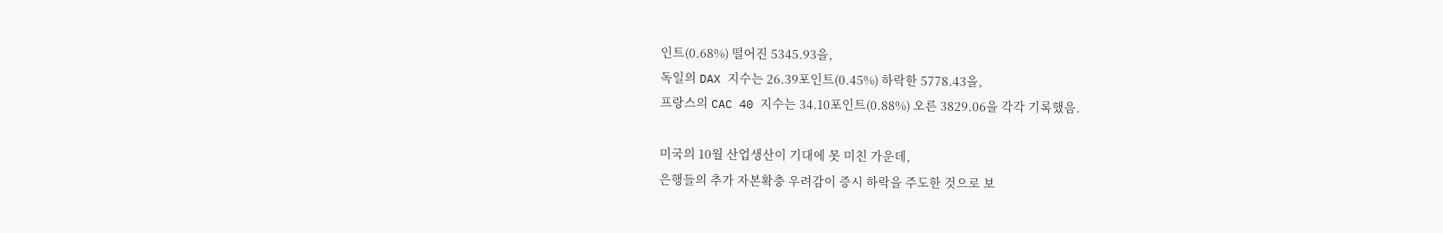인트(0.68%) 떨어진 5345.93을,
독일의 DAX 지수는 26.39포인트(0.45%) 하락한 5778.43을,
프랑스의 CAC 40 지수는 34.10포인트(0.88%) 오른 3829.06을 각각 기록했음.

미국의 10월 산업생산이 기대에 못 미친 가운데,
은행들의 추가 자본확충 우려감이 증시 하락을 주도한 것으로 보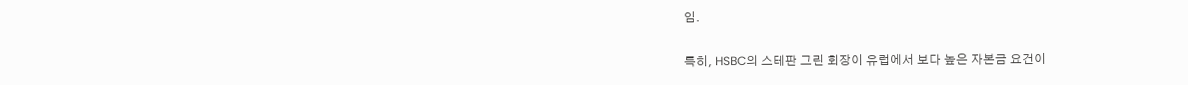임.

특히, HSBC의 스테판 그린 회장이 유럽에서 보다 높은 자본금 요건이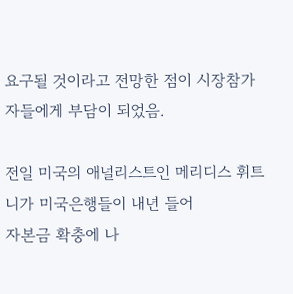요구될 것이라고 전망한 점이 시장참가자들에게 부담이 되었음.

전일 미국의 애널리스트인 메리디스 휘트니가 미국은행들이 내년 들어
자본금 확충에 나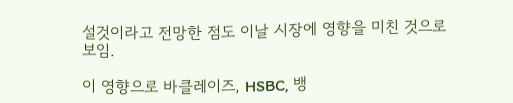설것이라고 전망한 점도 이날 시장에 영향을 미친 것으로 보임.

이 영향으로 바클레이즈, HSBC, 뱅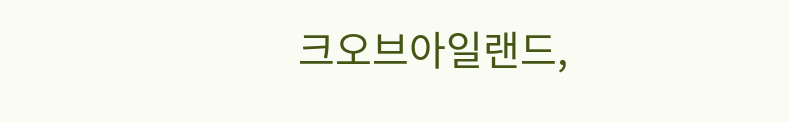크오브아일랜드,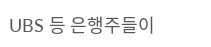UBS 등 은행주들이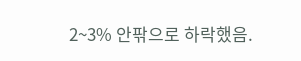2~3% 안팎으로 하락했음.